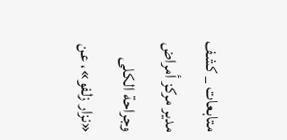متابعات _ كشف مدير مركز أمراض وجراحة الكلى «نزار زلفو»، عن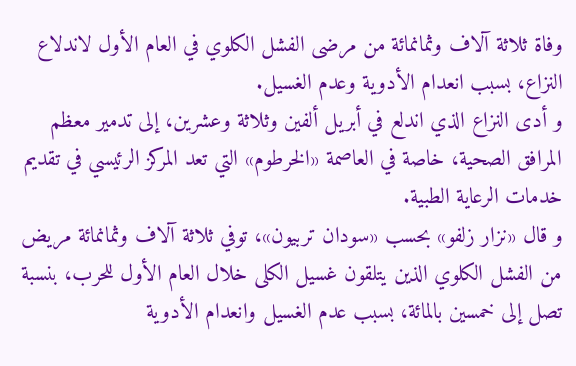وفاة ثلاثة آلاف وثمانمائة من مرضى الفشل الكلوي في العام الأول لاندلاع النزاع، بسبب انعدام الأدوية وعدم الغسيل.
و أدى النزاع الذي اندلع في أبريل ألفين وثلاثة وعشرين، إلى تدمير معظم المرافق الصحية، خاصة في العاصمة «الخرطوم» التي تعد المركز الرئيسي في تقديم خدمات الرعاية الطبية.
و قال «نزار زلفو» بحسب «سودان تربيون»، توفي ثلاثة آلاف وثمانمائة مريض من الفشل الكلوي الذين يتلقون غسيل الكلى خلال العام الأول للحرب، بنسبة تصل إلى خمسين بالمائة، بسبب عدم الغسيل وانعدام الأدوية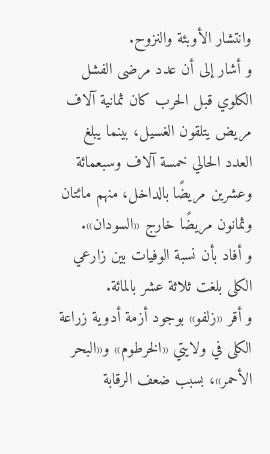وانتشار الأوبئة والنزوح.
و أشار إلى أن عدد مرضى الفشل الكلوي قبل الحرب كان ثمانية آلاف مريض يتلقون الغسيل، بينما يبلغ العدد الحالي خمسة آلاف وسبعمائة وعشرين مريضًا بالداخل، منهم مائتان وثمانون مريضًا خارج «السودان».
و أفاد بأن نسبة الوفيات بين زارعي الكلى بلغت ثلاثة عشر بالمائة.
و أقر «زلفو» بوجود أزمة أدوية زراعة الكلى في ولايتي «الخرطوم» و«البحر الأحمر»، بسبب ضعف الرقابة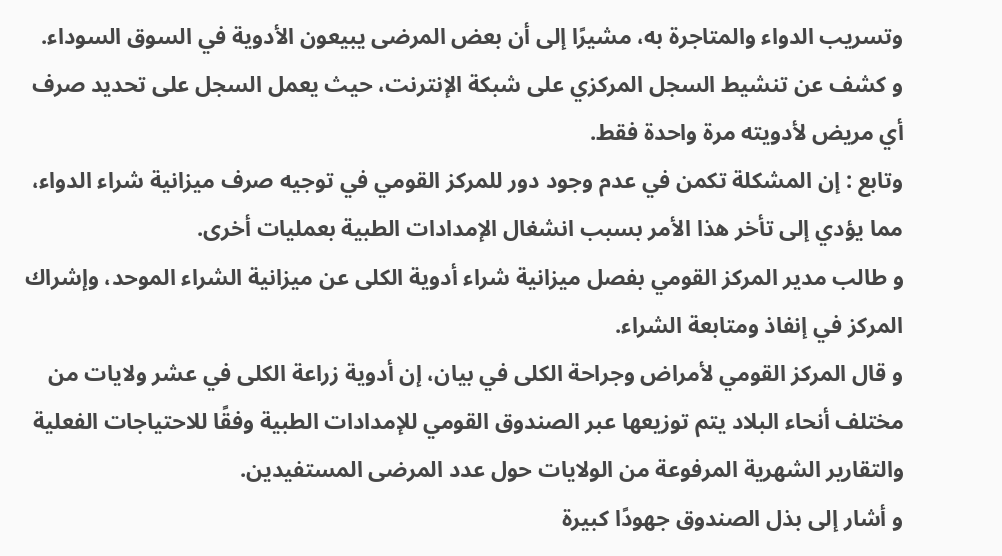وتسريب الدواء والمتاجرة به، مشيرًا إلى أن بعض المرضى يبيعون الأدوية في السوق السوداء.
و كشف عن تنشيط السجل المركزي على شبكة الإنترنت، حيث يعمل السجل على تحديد صرف أي مريض لأدويته مرة واحدة فقط.
وتابع : إن المشكلة تكمن في عدم وجود دور للمركز القومي في توجيه صرف ميزانية شراء الدواء، مما يؤدي إلى تأخر هذا الأمر بسبب انشغال الإمدادات الطبية بعمليات أخرى.
و طالب مدير المركز القومي بفصل ميزانية شراء أدوية الكلى عن ميزانية الشراء الموحد، وإشراك المركز في إنفاذ ومتابعة الشراء.
و قال المركز القومي لأمراض وجراحة الكلى في بيان، إن أدوية زراعة الكلى في عشر ولايات من مختلف أنحاء البلاد يتم توزيعها عبر الصندوق القومي للإمدادات الطبية وفقًا للاحتياجات الفعلية والتقارير الشهرية المرفوعة من الولايات حول عدد المرضى المستفيدين.
و أشار إلى بذل الصندوق جهودًا كبيرة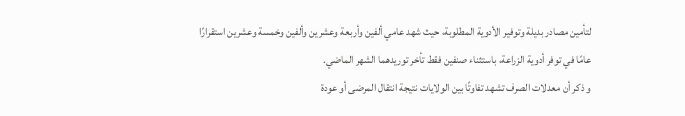لتأمين مصادر بديلة وتوفير الأدوية المطلوبة، حيث شهد عامي ألفين وأربعة وعشرين وألفين وخمسة وعشرين استقرارًا عامًا في توفر أدوية الزراعة، باستثناء صنفين فقط تأخر توريدهما الشهر الماضي.
و ذكر أن معدلات الصرف تشهد تفاوتًا بين الولايات نتيجة انتقال المرضى أو عودة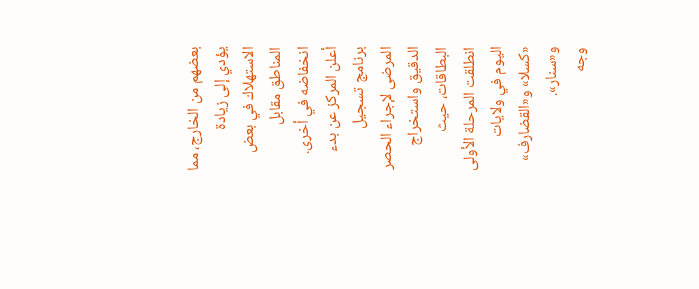بعضهم من الخارج، مما يؤدي إلى زيادة الاستهلاك في بعض المناطق مقابل انخفاضه في أخرى.
أعلن المركز عن بدء برنامج تسجيل المرضى لإجراء الحصر الدقيق واستخراج البطاقات، حيث انطلقت المرحلة الأولى اليوم في ولايات «كسلا» و«القضارف» و«سنار».
وجه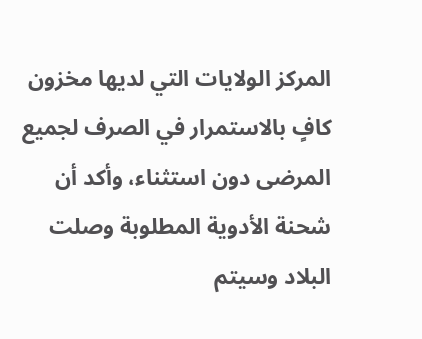المركز الولايات التي لديها مخزون كافٍ بالاستمرار في الصرف لجميع المرضى دون استثناء، وأكد أن شحنة الأدوية المطلوبة وصلت البلاد وسيتم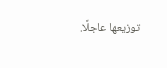توزيعها عاجلًا.